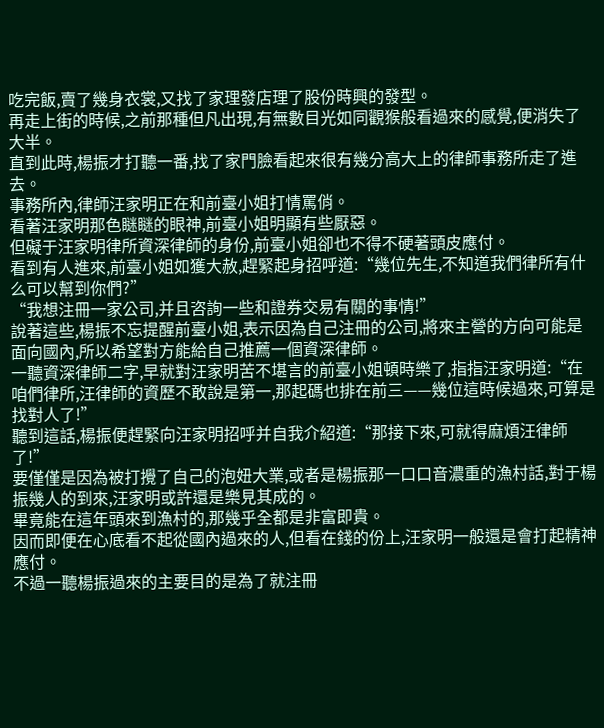吃完飯,賣了幾身衣裳,又找了家理發店理了股份時興的發型。
再走上街的時候,之前那種但凡出現,有無數目光如同觀猴般看過來的感覺,便消失了大半。
直到此時,楊振才打聽一番,找了家門臉看起來很有幾分高大上的律師事務所走了進去。
事務所內,律師汪家明正在和前臺小姐打情罵俏。
看著汪家明那色瞇瞇的眼神,前臺小姐明顯有些厭惡。
但礙于汪家明律所資深律師的身份,前臺小姐卻也不得不硬著頭皮應付。
看到有人進來,前臺小姐如獲大赦,趕緊起身招呼道:“幾位先生,不知道我們律所有什么可以幫到你們?”
“我想注冊一家公司,并且咨詢一些和證券交易有關的事情!”
說著這些,楊振不忘提醒前臺小姐,表示因為自己注冊的公司,將來主營的方向可能是面向國內,所以希望對方能給自己推薦一個資深律師。
一聽資深律師二字,早就對汪家明苦不堪言的前臺小姐頓時樂了,指指汪家明道:“在咱們律所,汪律師的資歷不敢說是第一,那起碼也排在前三——幾位這時候過來,可算是找對人了!”
聽到這話,楊振便趕緊向汪家明招呼并自我介紹道:“那接下來,可就得麻煩汪律師了!”
要僅僅是因為被打攪了自己的泡妞大業,或者是楊振那一口口音濃重的漁村話,對于楊振幾人的到來,汪家明或許還是樂見其成的。
畢竟能在這年頭來到漁村的,那幾乎全都是非富即貴。
因而即便在心底看不起從國內過來的人,但看在錢的份上,汪家明一般還是會打起精神應付。
不過一聽楊振過來的主要目的是為了就注冊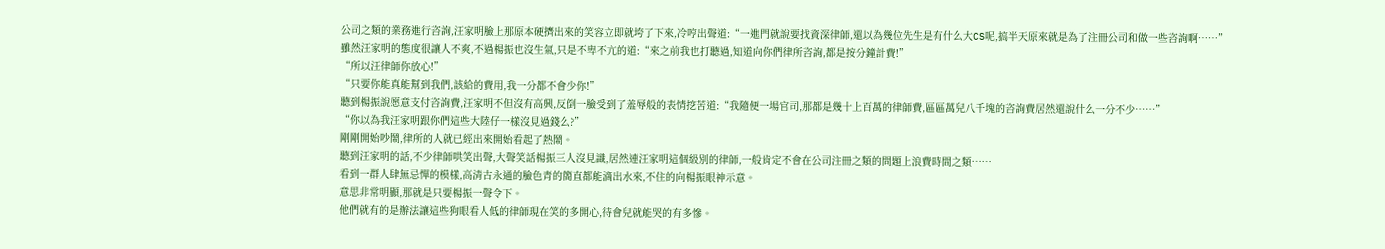公司之類的業務進行咨詢,汪家明臉上那原本硬擠出來的笑容立即就垮了下來,冷哼出聲道:“一進門就說要找資深律師,還以為幾位先生是有什么大CS呢,搞半天原來就是為了注冊公司和做一些咨詢啊……”
雖然汪家明的態度很讓人不爽,不過楊振也沒生氣,只是不卑不亢的道:“來之前我也打聽過,知道向你們律所咨詢,都是按分鐘計費!”
“所以汪律師你放心!”
“只要你能真能幫到我們,該給的費用,我一分都不會少你!”
聽到楊振說愿意支付咨詢費,汪家明不但沒有高興,反倒一臉受到了羞辱般的表情挖苦道:“我隨便一場官司,那都是幾十上百萬的律師費,區區萬兒八千塊的咨詢費居然還說什么一分不少……”
“你以為我汪家明跟你們這些大陸仔一樣沒見過錢么?”
剛剛開始吵鬧,律所的人就已經出來開始看起了熱鬧。
聽到汪家明的話,不少律師哄笑出聲,大聲笑話楊振三人沒見識,居然連汪家明這個級別的律師,一般肯定不會在公司注冊之類的問題上浪費時間之類……
看到一群人肆無忌憚的模樣,高清古永通的臉色青的簡直都能滴出水來,不住的向楊振眼神示意。
意思非常明顯,那就是只要楊振一聲令下。
他們就有的是辦法讓這些狗眼看人低的律師現在笑的多開心,待會兒就能哭的有多慘。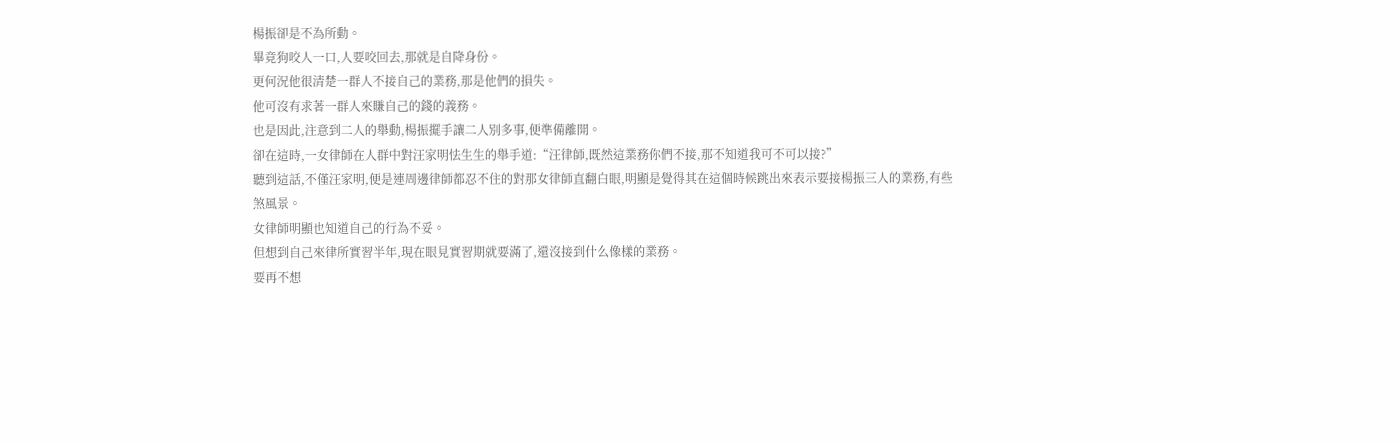楊振卻是不為所動。
畢竟狗咬人一口,人要咬回去,那就是自降身份。
更何況他很清楚一群人不接自己的業務,那是他們的損失。
他可沒有求著一群人來賺自己的錢的義務。
也是因此,注意到二人的舉動,楊振擺手讓二人別多事,便準備離開。
卻在這時,一女律師在人群中對汪家明怯生生的舉手道:“汪律師,既然這業務你們不接,那不知道我可不可以接?”
聽到這話,不僅汪家明,便是連周邊律師都忍不住的對那女律師直翻白眼,明顯是覺得其在這個時候跳出來表示要接楊振三人的業務,有些煞風景。
女律師明顯也知道自己的行為不妥。
但想到自己來律所實習半年,現在眼見實習期就要滿了,還沒接到什么像樣的業務。
要再不想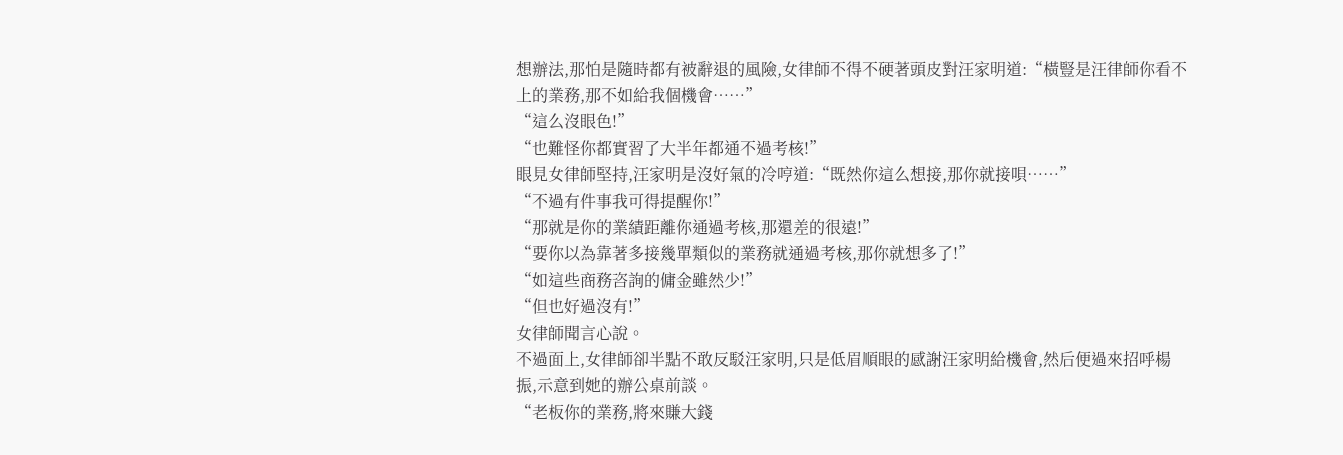想辦法,那怕是隨時都有被辭退的風險,女律師不得不硬著頭皮對汪家明道:“橫豎是汪律師你看不上的業務,那不如給我個機會……”
“這么沒眼色!”
“也難怪你都實習了大半年都通不過考核!”
眼見女律師堅持,汪家明是沒好氣的冷哼道:“既然你這么想接,那你就接唄……”
“不過有件事我可得提醒你!”
“那就是你的業績距離你通過考核,那還差的很遠!”
“要你以為靠著多接幾單類似的業務就通過考核,那你就想多了!”
“如這些商務咨詢的傭金雖然少!”
“但也好過沒有!”
女律師聞言心說。
不過面上,女律師卻半點不敢反駁汪家明,只是低眉順眼的感謝汪家明給機會,然后便過來招呼楊振,示意到她的辦公桌前談。
“老板你的業務,將來賺大錢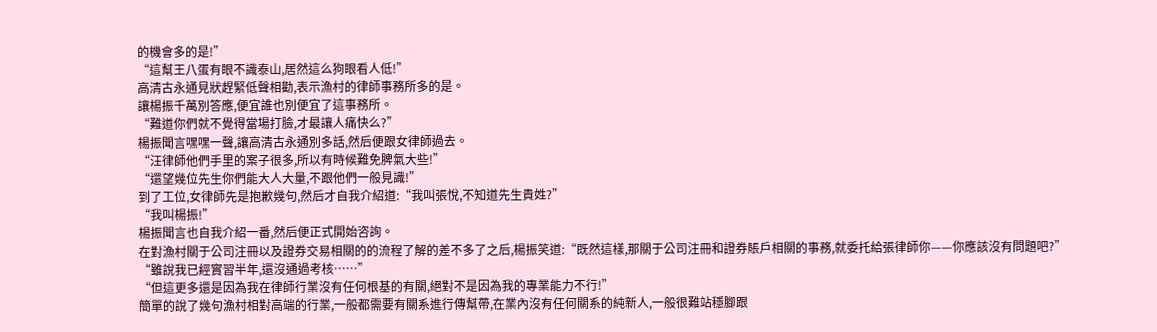的機會多的是!”
“這幫王八蛋有眼不識泰山,居然這么狗眼看人低!”
高清古永通見狀趕緊低聲相勸,表示漁村的律師事務所多的是。
讓楊振千萬別答應,便宜誰也別便宜了這事務所。
“難道你們就不覺得當場打臉,才最讓人痛快么?”
楊振聞言嘿嘿一聲,讓高清古永通別多話,然后便跟女律師過去。
“汪律師他們手里的案子很多,所以有時候難免脾氣大些!”
“還望幾位先生你們能大人大量,不跟他們一般見識!”
到了工位,女律師先是抱歉幾句,然后才自我介紹道:“我叫張悅,不知道先生貴姓?”
“我叫楊振!”
楊振聞言也自我介紹一番,然后便正式開始咨詢。
在對漁村關于公司注冊以及證券交易相關的的流程了解的差不多了之后,楊振笑道:“既然這樣,那關于公司注冊和證券賬戶相關的事務,就委托給張律師你——你應該沒有問題吧?”
“雖說我已經實習半年,還沒通過考核……”
“但這更多還是因為我在律師行業沒有任何根基的有關,絕對不是因為我的專業能力不行!”
簡單的說了幾句漁村相對高端的行業,一般都需要有關系進行傳幫帶,在業內沒有任何關系的純新人,一般很難站穩腳跟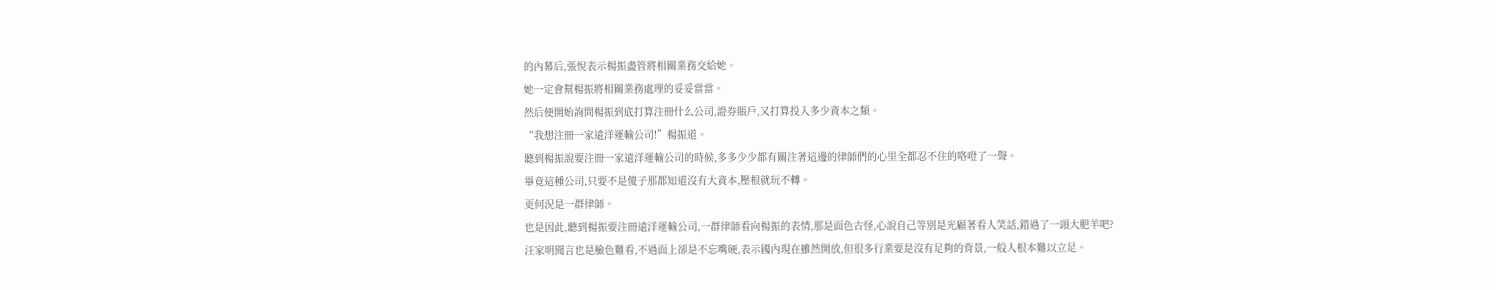的內幕后,張悅表示楊振盡管將相關業務交給她。
她一定會幫楊振將相關業務處理的妥妥當當。
然后便開始詢問楊振到底打算注冊什么公司,證券賬戶,又打算投入多少資本之類。
“我想注冊一家遠洋運輸公司!”楊振道。
聽到楊振說要注冊一家遠洋運輸公司的時候,多多少少都有關注著這邊的律師們的心里全都忍不住的咯噔了一聲。
畢竟這種公司,只要不是傻子那都知道沒有大資本,壓根就玩不轉。
更何況是一群律師。
也是因此,聽到楊振要注冊遠洋運輸公司,一群律師看向楊振的表情,那是面色古怪,心說自己等別是光顧著看人笑話,錯過了一頭大肥羊吧?
汪家明聞言也是臉色難看,不過面上卻是不忘嘴硬,表示國內現在雖然開放,但很多行業要是沒有足夠的背景,一般人根本難以立足。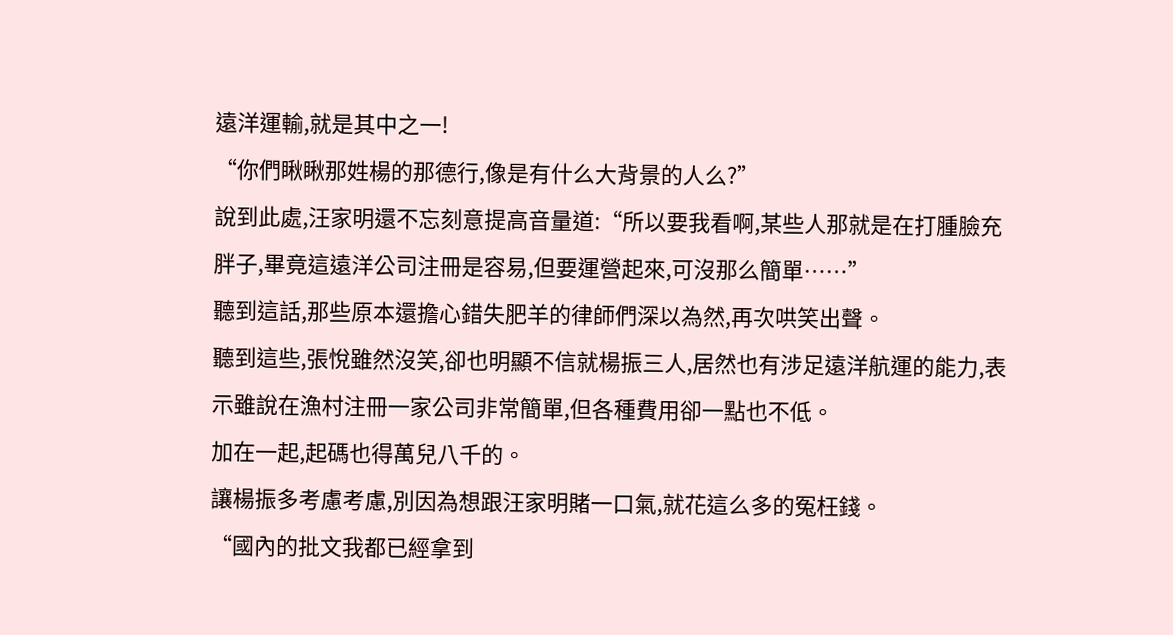遠洋運輸,就是其中之一!
“你們瞅瞅那姓楊的那德行,像是有什么大背景的人么?”
說到此處,汪家明還不忘刻意提高音量道:“所以要我看啊,某些人那就是在打腫臉充胖子,畢竟這遠洋公司注冊是容易,但要運營起來,可沒那么簡單……”
聽到這話,那些原本還擔心錯失肥羊的律師們深以為然,再次哄笑出聲。
聽到這些,張悅雖然沒笑,卻也明顯不信就楊振三人,居然也有涉足遠洋航運的能力,表示雖說在漁村注冊一家公司非常簡單,但各種費用卻一點也不低。
加在一起,起碼也得萬兒八千的。
讓楊振多考慮考慮,別因為想跟汪家明賭一口氣,就花這么多的冤枉錢。
“國內的批文我都已經拿到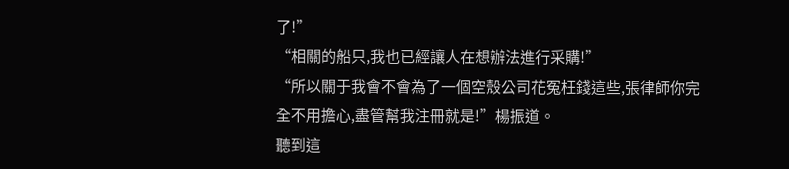了!”
“相關的船只,我也已經讓人在想辦法進行采購!”
“所以關于我會不會為了一個空殼公司花冤枉錢這些,張律師你完全不用擔心,盡管幫我注冊就是!”楊振道。
聽到這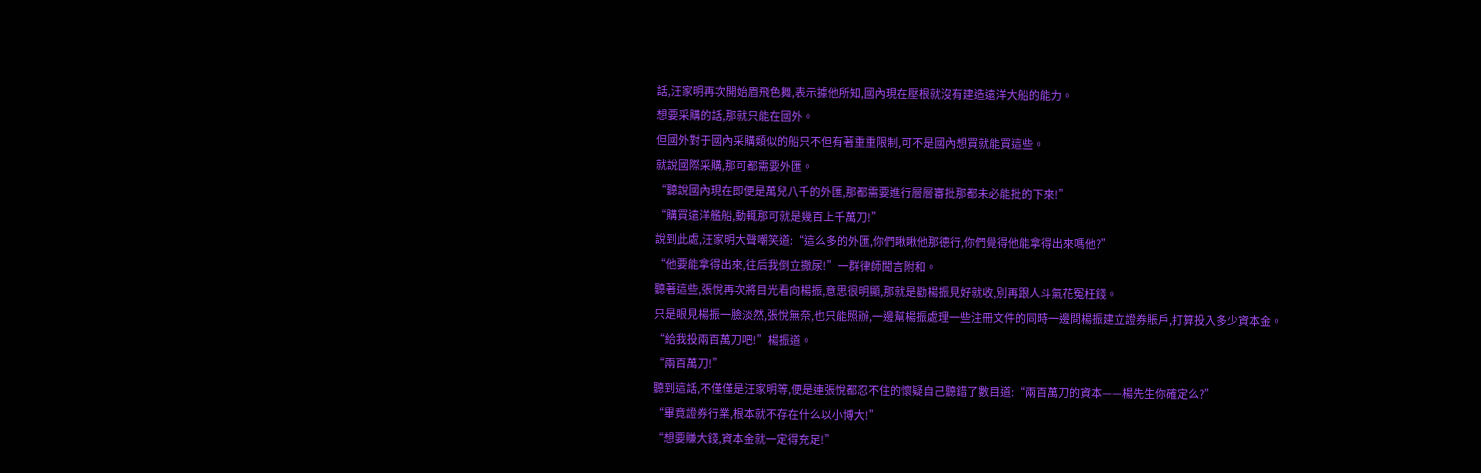話,汪家明再次開始眉飛色舞,表示據他所知,國內現在壓根就沒有建造遠洋大船的能力。
想要采購的話,那就只能在國外。
但國外對于國內采購類似的船只不但有著重重限制,可不是國內想買就能買這些。
就說國際采購,那可都需要外匯。
“聽說國內現在即便是萬兒八千的外匯,那都需要進行層層審批那都未必能批的下來!”
“購買遠洋艦船,動輒那可就是幾百上千萬刀!”
說到此處,汪家明大聲嘲笑道:“這么多的外匯,你們瞅瞅他那德行,你們覺得他能拿得出來嗎他?”
“他要能拿得出來,往后我倒立撒尿!”一群律師聞言附和。
聽著這些,張悅再次將目光看向楊振,意思很明顯,那就是勸楊振見好就收,別再跟人斗氣花冤枉錢。
只是眼見楊振一臉淡然,張悅無奈,也只能照辦,一邊幫楊振處理一些注冊文件的同時一邊問楊振建立證券賬戶,打算投入多少資本金。
“給我投兩百萬刀吧!”楊振道。
“兩百萬刀!”
聽到這話,不僅僅是汪家明等,便是連張悅都忍不住的懷疑自己聽錯了數目道:“兩百萬刀的資本——楊先生你確定么?”
“畢竟證券行業,根本就不存在什么以小博大!”
“想要賺大錢,資本金就一定得充足!”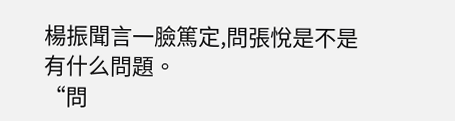楊振聞言一臉篤定,問張悅是不是有什么問題。
“問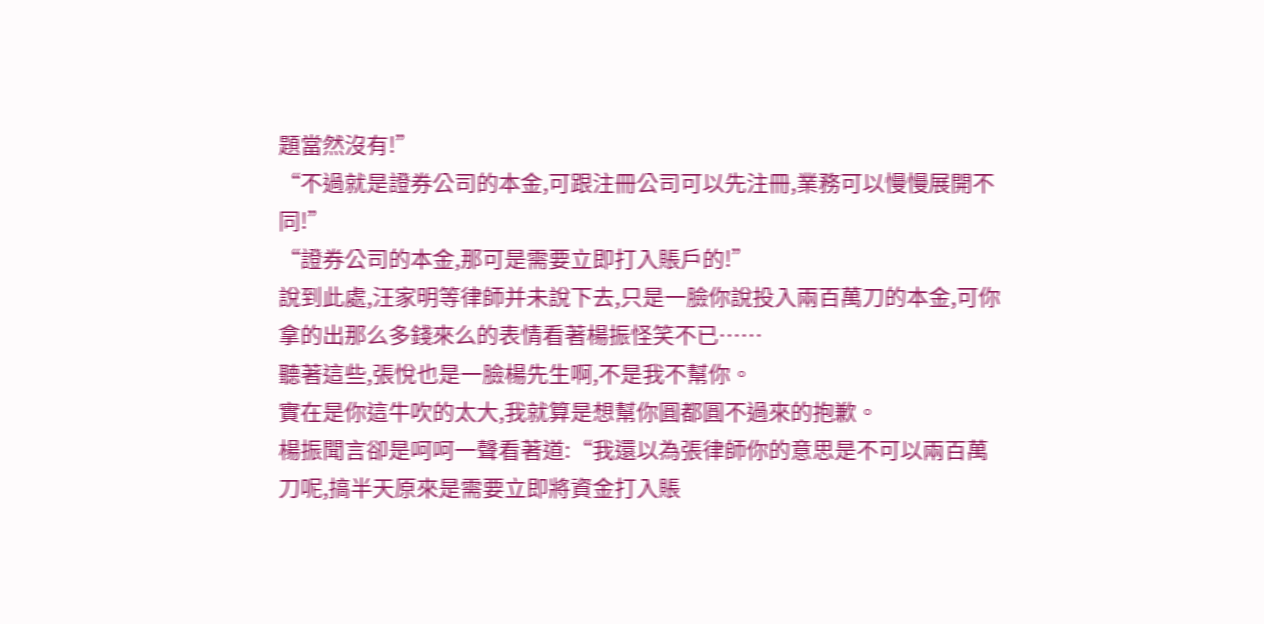題當然沒有!”
“不過就是證券公司的本金,可跟注冊公司可以先注冊,業務可以慢慢展開不同!”
“證券公司的本金,那可是需要立即打入賬戶的!”
說到此處,汪家明等律師并未說下去,只是一臉你說投入兩百萬刀的本金,可你拿的出那么多錢來么的表情看著楊振怪笑不已……
聽著這些,張悅也是一臉楊先生啊,不是我不幫你。
實在是你這牛吹的太大,我就算是想幫你圓都圓不過來的抱歉。
楊振聞言卻是呵呵一聲看著道:“我還以為張律師你的意思是不可以兩百萬刀呢,搞半天原來是需要立即將資金打入賬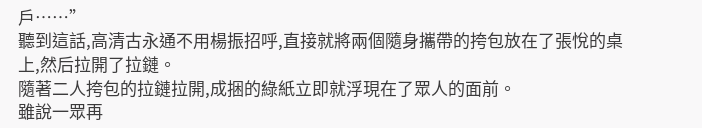戶……”
聽到這話,高清古永通不用楊振招呼,直接就將兩個隨身攜帶的挎包放在了張悅的桌上,然后拉開了拉鏈。
隨著二人挎包的拉鏈拉開,成捆的綠紙立即就浮現在了眾人的面前。
雖說一眾再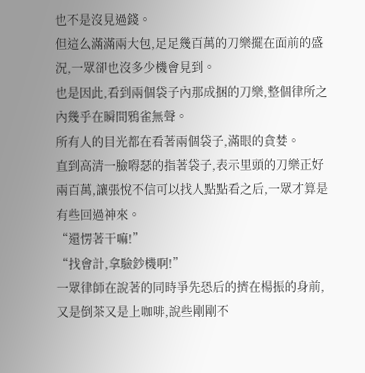也不是沒見過錢。
但這么滿滿兩大包,足足幾百萬的刀樂擺在面前的盛況,一眾卻也沒多少機會見到。
也是因此,看到兩個袋子內那成捆的刀樂,整個律所之內幾乎在瞬間鴉雀無聲。
所有人的目光都在看著兩個袋子,滿眼的貪婪。
直到高清一臉嘚瑟的指著袋子,表示里頭的刀樂正好兩百萬,讓張悅不信可以找人點點看之后,一眾才算是有些回過神來。
“還愣著干嘛!”
“找會計,拿驗鈔機啊!”
一眾律師在說著的同時爭先恐后的擠在楊振的身前,又是倒茶又是上咖啡,說些剛剛不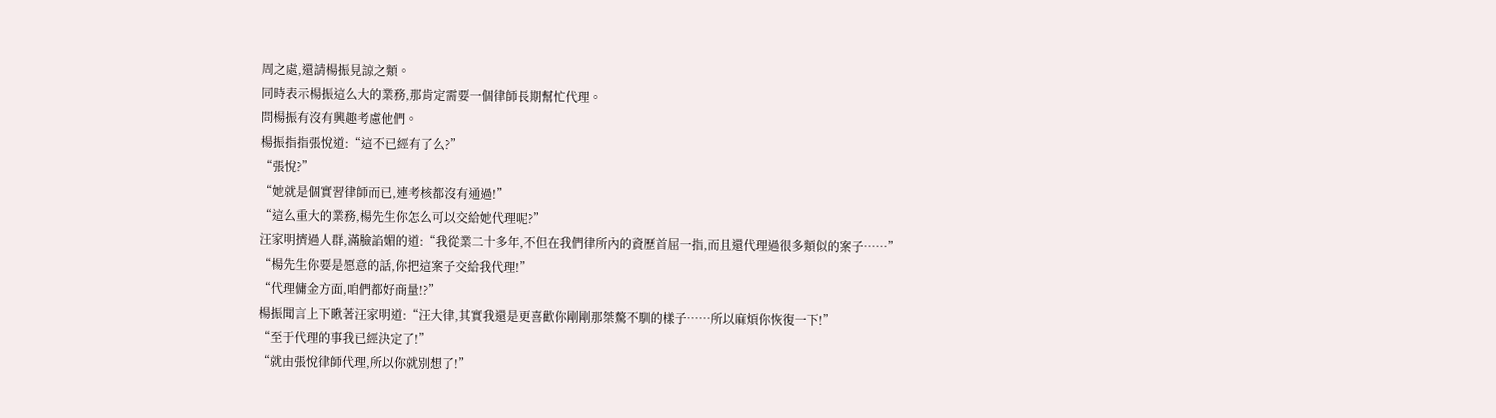周之處,還請楊振見諒之類。
同時表示楊振這么大的業務,那肯定需要一個律師長期幫忙代理。
問楊振有沒有興趣考慮他們。
楊振指指張悅道:“這不已經有了么?”
“張悅?”
“她就是個實習律師而已,連考核都沒有通過!”
“這么重大的業務,楊先生你怎么可以交給她代理呢?”
汪家明擠過人群,滿臉諂媚的道:“我從業二十多年,不但在我們律所內的資歷首屈一指,而且還代理過很多類似的案子……”
“楊先生你要是愿意的話,你把這案子交給我代理!”
“代理傭金方面,咱們都好商量!?”
楊振聞言上下瞅著汪家明道:“汪大律,其實我還是更喜歡你剛剛那桀驁不馴的樣子……所以麻煩你恢復一下!”
“至于代理的事我已經決定了!”
“就由張悅律師代理,所以你就別想了!”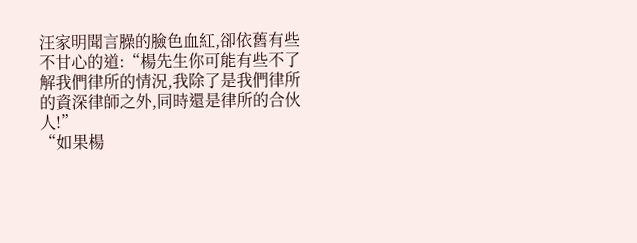汪家明聞言臊的臉色血紅,卻依舊有些不甘心的道:“楊先生你可能有些不了解我們律所的情況,我除了是我們律所的資深律師之外,同時還是律所的合伙人!”
“如果楊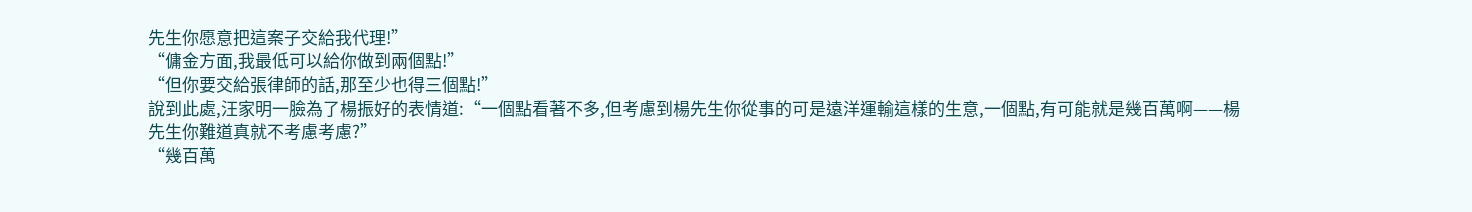先生你愿意把這案子交給我代理!”
“傭金方面,我最低可以給你做到兩個點!”
“但你要交給張律師的話,那至少也得三個點!”
說到此處,汪家明一臉為了楊振好的表情道:“一個點看著不多,但考慮到楊先生你從事的可是遠洋運輸這樣的生意,一個點,有可能就是幾百萬啊——楊先生你難道真就不考慮考慮?”
“幾百萬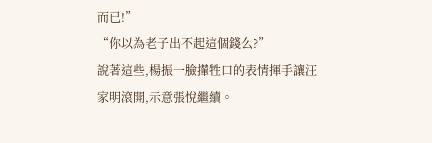而已!”
“你以為老子出不起這個錢么?”
說著這些,楊振一臉攆牲口的表情揮手讓汪家明滾開,示意張悅繼續。